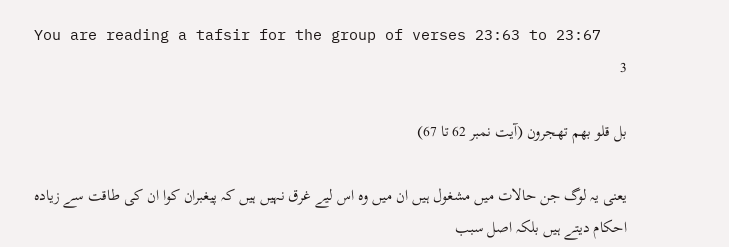You are reading a tafsir for the group of verses 23:63 to 23:67
3

بل قلو بھم تھجرون (آیت نمبر 62 تا 67)

یعنی یہ لوگ جن حالات میں مشغول ہیں ان میں وہ اس لیے غرق نہیں ہیں کہ پیغبران کوا ان کی طاقت سے زیادہ احکام دیتے ہیں بلکہ اصل سبب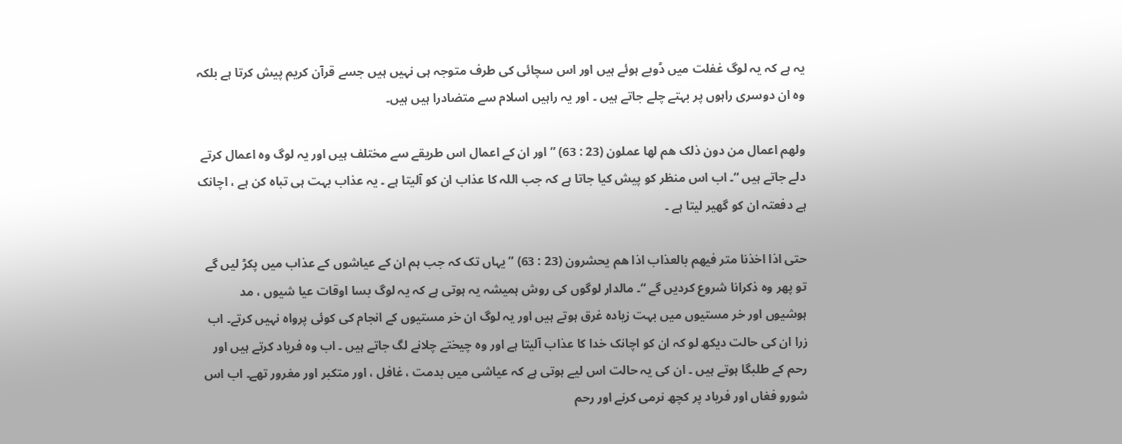یہ ہے کہ یہ لوگ غفلت میں ڈوبے ہوئے ہیں اور اس سچائی کی طرف متوجہ ہی نہیں ہیں جسے قرآن کریم پیش کرتا ہے بلکہ وہ ان دوسری راہوں پر بہتے چلے جاتے ہیں ۔ اور یہ راہیں اسلام سے متضادرا ہیں ہیں۔

ولھم اعمال من دون ذلک ھم لھا عملون (23 : 63) ” اور ان کے اعمال اس طریقے سے مختلف ہیں اور یہ لوگ وہ اعمال کرتے دلے جاتے ہیں “۔ اب اس منظر کو پیش کیا جاتا ہے کہ جب اللہ کا عذاب ان کو آلیتا ہے ۔ یہ عذاب بہت ہی تباہ کن ہے ، اچانک ہے دفعتہ ان کو گھیر لیتا ہے ۔

حتی اذا اخذنا متر فیھم بالعذاب اذا ھم یحشرون (23 : 63) ” یہاں تک کہ جب ہم ان کے عیاشوں کے عذاب میں پکڑ لیں گے تو پھر وہ ذکرانا شروع کردیں گے “۔ مالدار لوگوں کی روش ہمیشہ یہ ہوتی ہے کہ یہ لوگ بسا اوقات عیا شیوں ، مد ہوشیوں اور خر مستیوں میں بہت زیادہ غرق ہوتے ہیں اور یہ لوگ ان خر مستیوں کے انجام کی کوئی پرواہ نہیں کرتے۔ اب زرا ان کی حالت دیکھ لو کہ ان کو اچانک خدا کا عذاب آلیتا ہے اور وہ چیختے چلانے لگ جاتے ہیں ۔ اب وہ فریاد کرتے ہیں اور رحم کے طلبگا ہوتے ہیں ۔ ان کی یہ حالت اس لیے ہوتی ہے کہ عیاشی میں بدمت ، غافل ، اور متکبر اور مغرور تھے۔ اب اس شورو فغاں اور فریاد پر کچھ نرمی کرنے اور رحم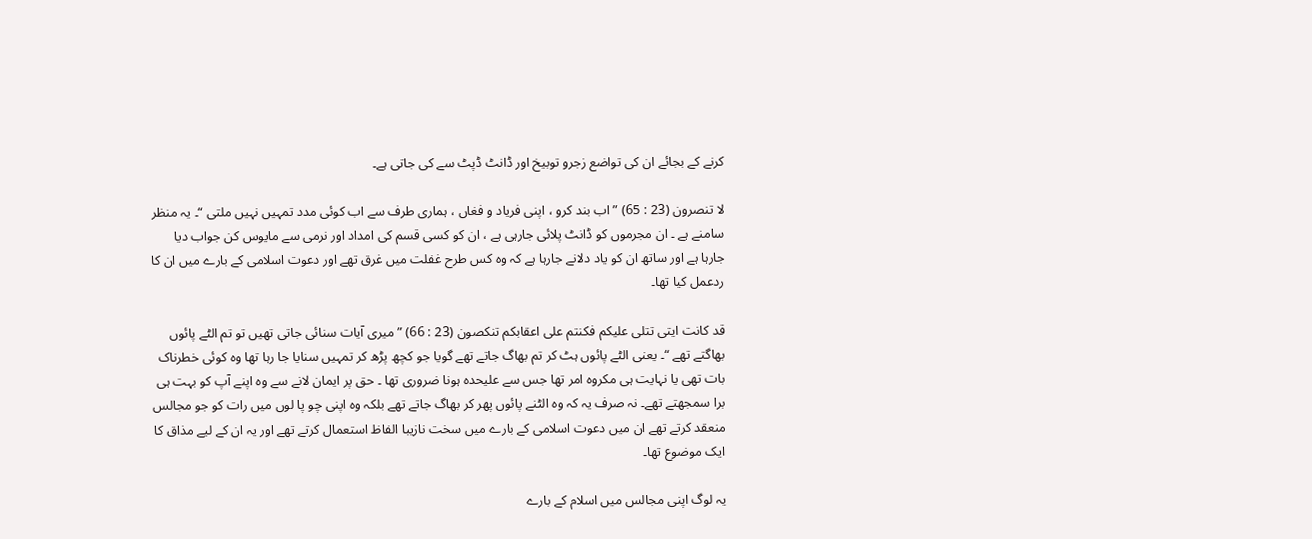کرنے کے بجائے ان کی تواضع زجرو توبیخ اور ڈانٹ ڈپٹ سے کی جاتی ہے۔

لا تنصرون (23 : 65) ” اب بند کرو ، اپنی فریاد و فغاں ، ہماری طرف سے اب کوئی مدد تمہیں نہیں ملتی “۔ یہ منظر سامنے ہے ۔ ان مجرموں کو ڈانٹ پلائی جارہی ہے ، ان کو کسی قسم کی امداد اور نرمی سے مایوس کن جواب دیا جارہا ہے اور ساتھ ان کو یاد دلانے جارہا ہے کہ وہ کس طرح غفلت میں غرق تھے اور دعوت اسلامی کے بارے میں ان کا ردعمل کیا تھا۔

قد کانت ایتی تتلی علیکم فکنتم علی اعقابکم تنکصون (23 : 66) ” میری آیات سنائی جاتی تھیں تو تم الٹے پائوں بھاگتے تھے “۔ یعنی الٹے پائوں ہٹ کر تم بھاگ جاتے تھے گویا جو کچھ پڑھ کر تمہیں سنایا جا رہا تھا وہ کوئی خطرناک بات تھی یا نہایت ہی مکروہ امر تھا جس سے علیحدہ ہونا ضروری تھا ۔ حق پر ایمان لانے سے وہ اپنے آپ کو بہت ہی برا سمجھتے تھے۔ نہ صرف یہ کہ وہ الٹنے پائوں پھر کر بھاگ جاتے تھے بلکہ وہ اپنی چو پا لوں میں رات کو جو مجالس منعقد کرتے تھے ان میں دعوت اسلامی کے بارے میں سخت نازیبا الفاظ استعمال کرتے تھے اور یہ ان کے لیے مذاق کا ایک موضوع تھا۔

یہ لوگ اپنی مجالس میں اسلام کے بارے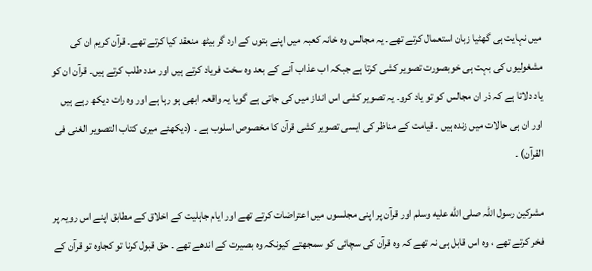میں نہایت ہی گھٹیا زبان استعمال کرتے تھے۔ یہ مجالس وہ خانہ کعبہ میں اپنے بتوں کے ارد گر بیٹھ منعقد کیا کرتے تھے۔ قرآن کریم ان کی مشغولیوں کی بہت ہی خوبصورت تصویر کشی کرتا ہے جبکہ اب عذاب آنے کے بعد وہ سخت فریاد کرتے ہیں اور مدد طلب کرتے ہیں۔ قرآن ان کو یاد دلاتا ہے کہ ذر ان مجالس کو تو یاد کرو۔ یہ تصویر کشی اس انداز میں کی جاتی ہے گویا یہ واقعہ ابھی ہو رہا ہے اور وہ رات دیکھ رہے ہیں اور ان ہی حالات میں زندہ ہیں ۔ قیامت کے مناظر کی ایسی تصویر کشی قرآن کا مخصوص اسلوب ہے ۔ (دیکھئے میری کتاب التصویر الغنی فی القرآن) ۔

مشرکین رسول اللہ صلى الله عليه وسلم اور قرآن پر اپنی مجلسوں میں اعتراضات کرتے تھے اور ایام جاہلیت کے اخلاق کے مطابق اپنے اس رویہ پر فخر کرتے تھے ، وہ اس قابل ہی نہ تھے کہ وہ قرآن کی سچائی کو سمجھتے کیونکہ وہ بصیرت کے اندھے تھے ۔ حق قبول کرنا تو کجاوہ تو قرآن کے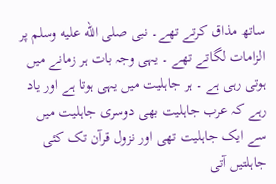ساتھ مذاق کرتے تھے۔ نبی صلى الله عليه وسلم پر الزامات لگاتے تھے ۔ یہی وجہ بات ہر زمانے میں ہوتی رہی ہے ۔ ہر جاہلیت میں یہی ہوتا ہے اور یاد رہے کہ عرب جاہلیت بھی دوسری جاہلیت میں سے ایک جاہلیت تھی اور نزول قرآن تک کئی جاہلتیں آتی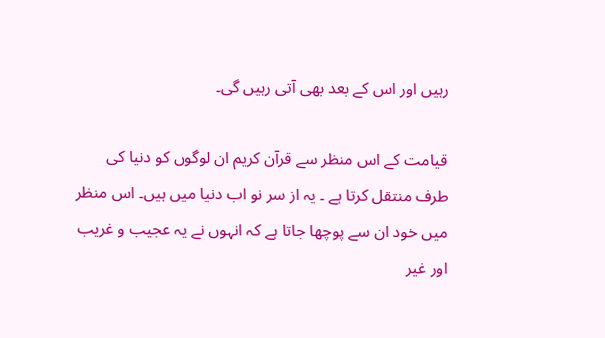رہیں اور اس کے بعد بھی آتی رہیں گی۔

قیامت کے اس منظر سے قرآن کریم ان لوگوں کو دنیا کی طرف منتقل کرتا ہے ۔ یہ از سر نو اب دنیا میں ہیں۔ اس منظر میں خود ان سے پوچھا جاتا ہے کہ انہوں نے یہ عجیب و غریب اور غیر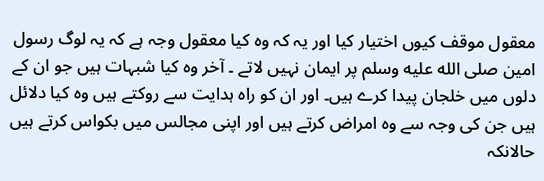معقول موقف کیوں اختیار کیا اور یہ کہ وہ کیا معقول وجہ ہے کہ یہ لوگ رسول امین صلى الله عليه وسلم پر ایمان نہیں لاتے ۔ آخر وہ کیا شبہات ہیں جو ان کے دلوں میں خلجان پیدا کرے ہیں۔ اور ان کو راہ ہدایت سے روکتے ہیں وہ کیا دلائل ہیں جن کی وجہ سے وہ امراض کرتے ہیں اور اپنی مجالس میں بکواس کرتے ہیں حالانکہ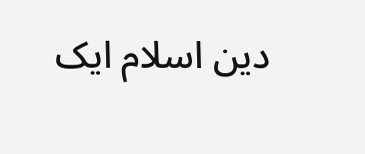دین اسلام ایک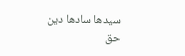سیدھا سادھا دین حق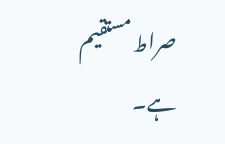صراط مستقیم ہے۔